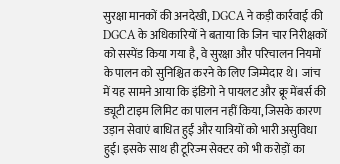सुरक्षा मानकों की अनदेखी, DGCA ने कड़ी कार्रवाई की
DGCA के अधिकारियों ने बताया कि जिन चार निरीक्षकों को सस्पेंड किया गया है, वे सुरक्षा और परिचालन नियमों के पालन को सुनिश्चित करने के लिए जिम्मेदार थे। जांच में यह सामने आया कि इंडिगो ने पायलट और क्रू मेंबर्स की ड्यूटी टाइम लिमिट का पालन नहीं किया, जिसके कारण उड़ान सेवाएं बाधित हुईं और यात्रियों को भारी असुविधा हुई। इसके साथ ही टूरिज्म सेक्टर को भी करोड़ों का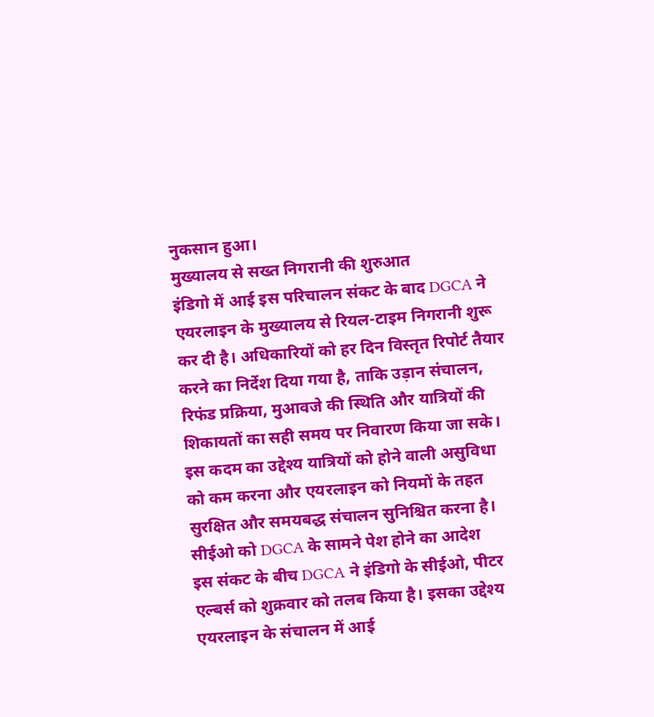नुकसान हुआ।
मुख्यालय से सख्त निगरानी की शुरुआत
इंडिगो में आई इस परिचालन संकट के बाद DGCA ने एयरलाइन के मुख्यालय से रियल-टाइम निगरानी शुरू कर दी है। अधिकारियों को हर दिन विस्तृत रिपोर्ट तैयार करने का निर्देश दिया गया है, ताकि उड़ान संचालन, रिफंड प्रक्रिया, मुआवजे की स्थिति और यात्रियों की शिकायतों का सही समय पर निवारण किया जा सके। इस कदम का उद्देश्य यात्रियों को होने वाली असुविधा को कम करना और एयरलाइन को नियमों के तहत सुरक्षित और समयबद्ध संचालन सुनिश्चित करना है।
सीईओ को DGCA के सामने पेश होने का आदेश
इस संकट के बीच DGCA ने इंडिगो के सीईओ, पीटर एल्बर्स को शुक्रवार को तलब किया है। इसका उद्देश्य एयरलाइन के संचालन में आई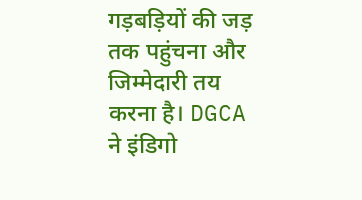गड़बड़ियों की जड़ तक पहुंचना और जिम्मेदारी तय करना है। DGCA ने इंडिगो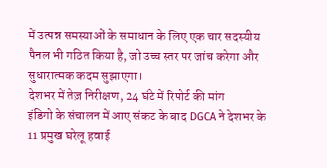में उत्पन्न समस्याओं के समाधान के लिए एक चार सदस्यीय पैनल भी गठित किया है, जो उच्च स्तर पर जांच करेगा और सुधारात्मक कदम सुझाएगा।
देशभर में तेज़ निरीक्षण, 24 घंटे में रिपोर्ट की मांग
इंडिगो के संचालन में आए संकट के बाद DGCA ने देशभर के 11 प्रमुख घरेलू हवाई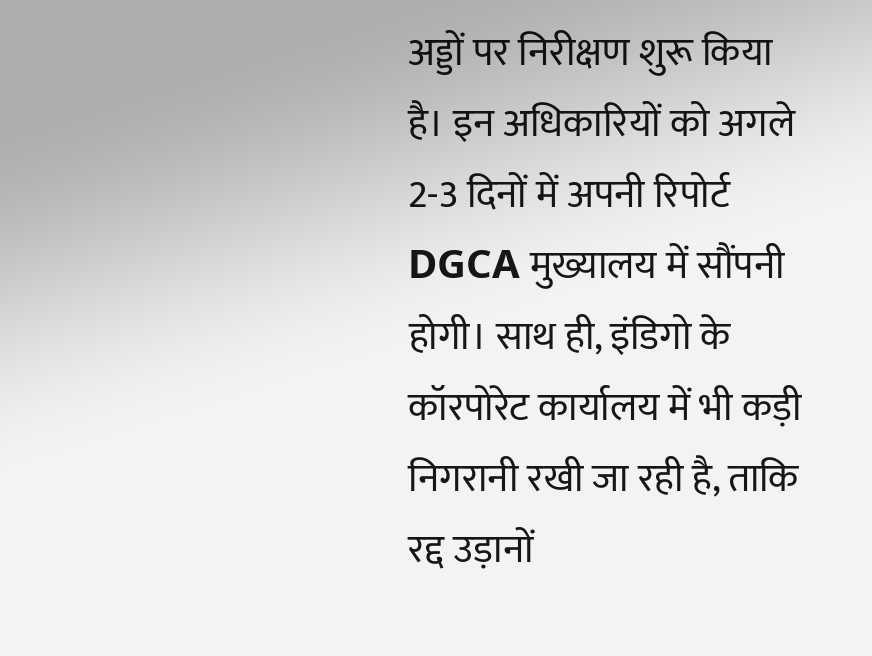अड्डों पर निरीक्षण शुरू किया है। इन अधिकारियों को अगले 2-3 दिनों में अपनी रिपोर्ट DGCA मुख्यालय में सौंपनी होगी। साथ ही, इंडिगो के कॉरपोरेट कार्यालय में भी कड़ी निगरानी रखी जा रही है, ताकि रद्द उड़ानों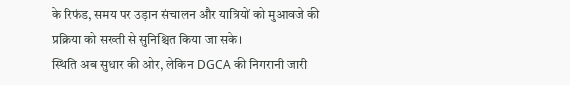के रिफंड, समय पर उड़ान संचालन और यात्रियों को मुआवजे की प्रक्रिया को सख्ती से सुनिश्चित किया जा सके।
स्थिति अब सुधार की ओर, लेकिन DGCA की निगरानी जारी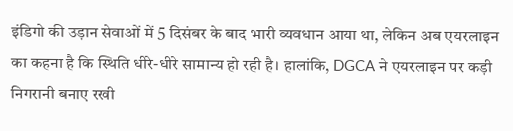इंडिगो की उड़ान सेवाओं में 5 दिसंबर के बाद भारी व्यवधान आया था, लेकिन अब एयरलाइन का कहना है कि स्थिति धीरे-धीरे सामान्य हो रही है। हालांकि, DGCA ने एयरलाइन पर कड़ी निगरानी बनाए रखी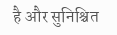है और सुनिश्चित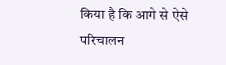किया है कि आगे से ऐसे परिचालन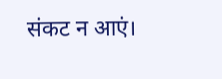संकट न आएं।